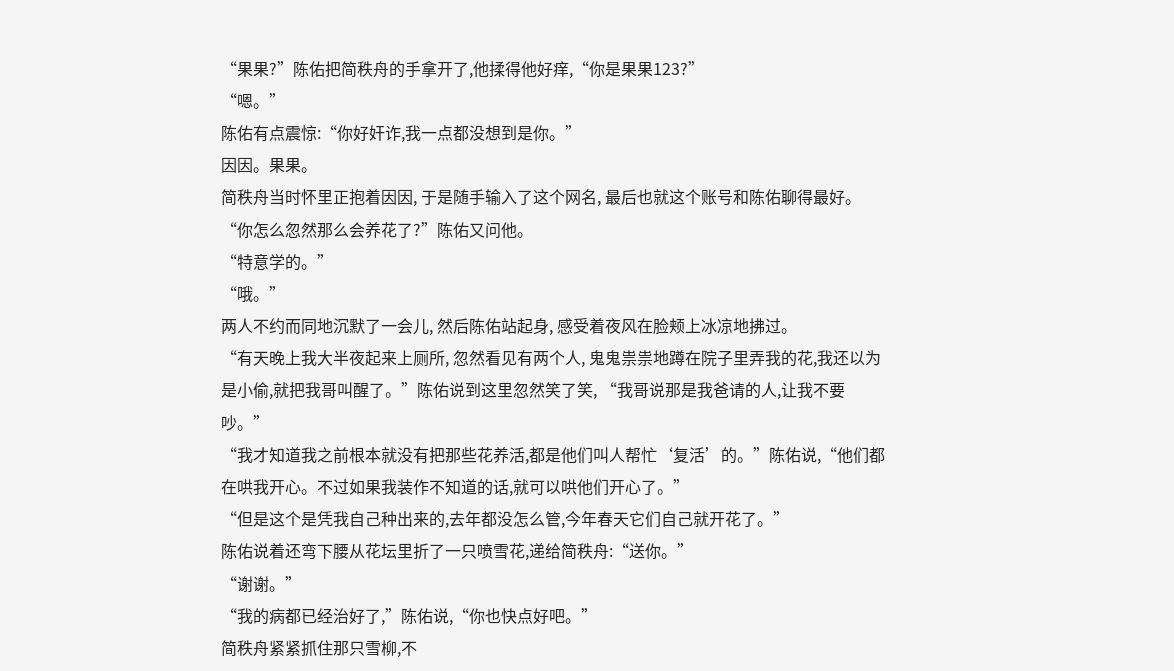“果果?”陈佑把简秩舟的手拿开了,他揉得他好痒,“你是果果123?”
“嗯。”
陈佑有点震惊:“你好奸诈,我一点都没想到是你。”
因因。果果。
简秩舟当时怀里正抱着因因, 于是随手输入了这个网名, 最后也就这个账号和陈佑聊得最好。
“你怎么忽然那么会养花了?”陈佑又问他。
“特意学的。”
“哦。”
两人不约而同地沉默了一会儿, 然后陈佑站起身, 感受着夜风在脸颊上冰凉地拂过。
“有天晚上我大半夜起来上厕所, 忽然看见有两个人, 鬼鬼祟祟地蹲在院子里弄我的花,我还以为是小偷,就把我哥叫醒了。”陈佑说到这里忽然笑了笑, “我哥说那是我爸请的人,让我不要吵。”
“我才知道我之前根本就没有把那些花养活,都是他们叫人帮忙‘复活’的。”陈佑说,“他们都在哄我开心。不过如果我装作不知道的话,就可以哄他们开心了。”
“但是这个是凭我自己种出来的,去年都没怎么管,今年春天它们自己就开花了。”
陈佑说着还弯下腰从花坛里折了一只喷雪花,递给简秩舟:“送你。”
“谢谢。”
“我的病都已经治好了,”陈佑说,“你也快点好吧。”
简秩舟紧紧抓住那只雪柳,不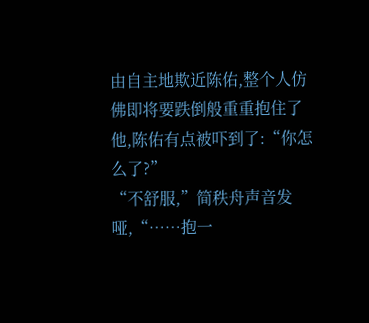由自主地欺近陈佑,整个人仿佛即将要跌倒般重重抱住了他,陈佑有点被吓到了:“你怎么了?”
“不舒服,”简秩舟声音发哑,“……抱一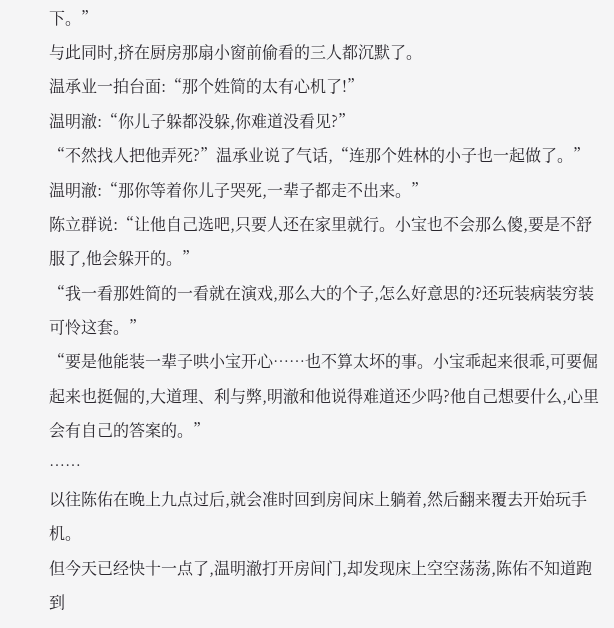下。”
与此同时,挤在厨房那扇小窗前偷看的三人都沉默了。
温承业一拍台面:“那个姓简的太有心机了!”
温明澈:“你儿子躲都没躲,你难道没看见?”
“不然找人把他弄死?”温承业说了气话,“连那个姓林的小子也一起做了。”
温明澈:“那你等着你儿子哭死,一辈子都走不出来。”
陈立群说:“让他自己选吧,只要人还在家里就行。小宝也不会那么傻,要是不舒服了,他会躲开的。”
“我一看那姓简的一看就在演戏,那么大的个子,怎么好意思的?还玩装病装穷装可怜这套。”
“要是他能装一辈子哄小宝开心……也不算太坏的事。小宝乖起来很乖,可要倔起来也挺倔的,大道理、利与弊,明澈和他说得难道还少吗?他自己想要什么,心里会有自己的答案的。”
……
以往陈佑在晚上九点过后,就会准时回到房间床上躺着,然后翻来覆去开始玩手机。
但今天已经快十一点了,温明澈打开房间门,却发现床上空空荡荡,陈佑不知道跑到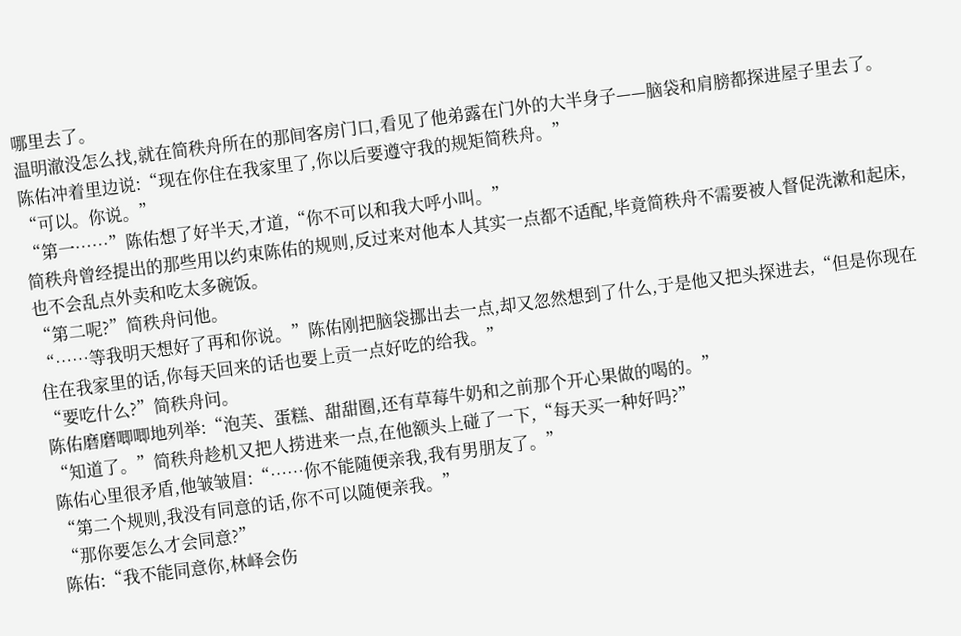哪里去了。
温明澈没怎么找,就在简秩舟所在的那间客房门口,看见了他弟露在门外的大半身子——脑袋和肩膀都探进屋子里去了。
陈佑冲着里边说:“现在你住在我家里了,你以后要遵守我的规矩简秩舟。”
“可以。你说。”
“第一……”陈佑想了好半天,才道,“你不可以和我大呼小叫。”
简秩舟曾经提出的那些用以约束陈佑的规则,反过来对他本人其实一点都不适配,毕竟简秩舟不需要被人督促洗漱和起床,也不会乱点外卖和吃太多碗饭。
“第二呢?”简秩舟问他。
“……等我明天想好了再和你说。”陈佑刚把脑袋挪出去一点,却又忽然想到了什么,于是他又把头探进去,“但是你现在住在我家里的话,你每天回来的话也要上贡一点好吃的给我。”
“要吃什么?”简秩舟问。
陈佑磨磨唧唧地列举:“泡芙、蛋糕、甜甜圈,还有草莓牛奶和之前那个开心果做的喝的。”
“知道了。”简秩舟趁机又把人捞进来一点,在他额头上碰了一下,“每天买一种好吗?”
陈佑心里很矛盾,他皱皱眉:“……你不能随便亲我,我有男朋友了。”
“第二个规则,我没有同意的话,你不可以随便亲我。”
“那你要怎么才会同意?”
陈佑:“我不能同意你,林峄会伤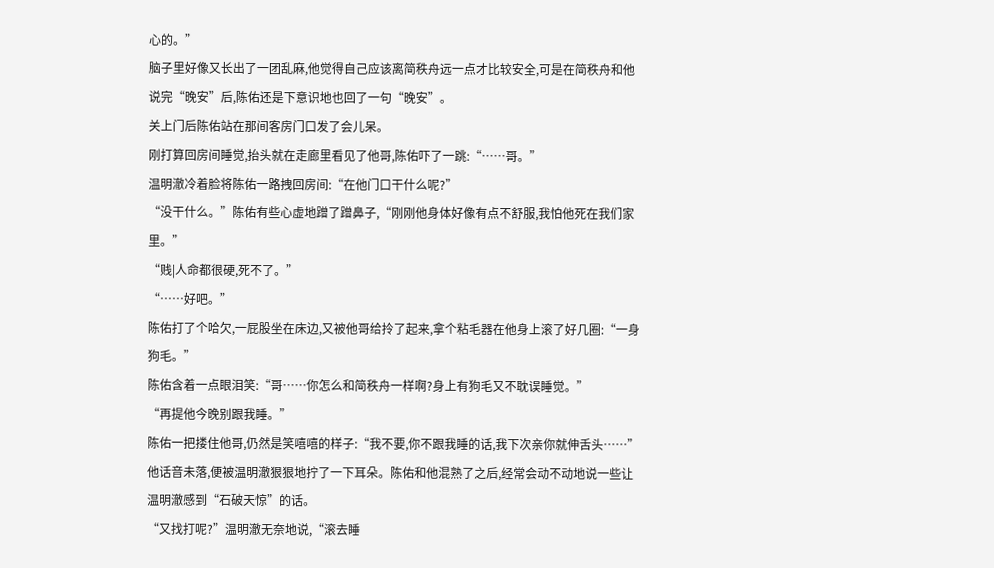心的。”
脑子里好像又长出了一团乱麻,他觉得自己应该离简秩舟远一点才比较安全,可是在简秩舟和他说完“晚安”后,陈佑还是下意识地也回了一句“晚安”。
关上门后陈佑站在那间客房门口发了会儿呆。
刚打算回房间睡觉,抬头就在走廊里看见了他哥,陈佑吓了一跳:“……哥。”
温明澈冷着脸将陈佑一路拽回房间:“在他门口干什么呢?”
“没干什么。”陈佑有些心虚地蹭了蹭鼻子,“刚刚他身体好像有点不舒服,我怕他死在我们家里。”
“贱|人命都很硬,死不了。”
“……好吧。”
陈佑打了个哈欠,一屁股坐在床边,又被他哥给拎了起来,拿个粘毛器在他身上滚了好几圈:“一身狗毛。”
陈佑含着一点眼泪笑:“哥……你怎么和简秩舟一样啊?身上有狗毛又不耽误睡觉。”
“再提他今晚别跟我睡。”
陈佑一把搂住他哥,仍然是笑嘻嘻的样子:“我不要,你不跟我睡的话,我下次亲你就伸舌头……”
他话音未落,便被温明澈狠狠地拧了一下耳朵。陈佑和他混熟了之后,经常会动不动地说一些让温明澈感到“石破天惊”的话。
“又找打呢?”温明澈无奈地说,“滚去睡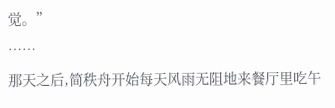觉。”
……
那天之后,简秩舟开始每天风雨无阻地来餐厅里吃午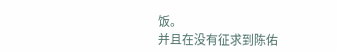饭。
并且在没有征求到陈佑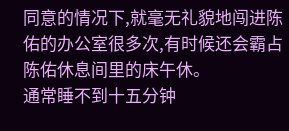同意的情况下,就毫无礼貌地闯进陈佑的办公室很多次,有时候还会霸占陈佑休息间里的床午休。
通常睡不到十五分钟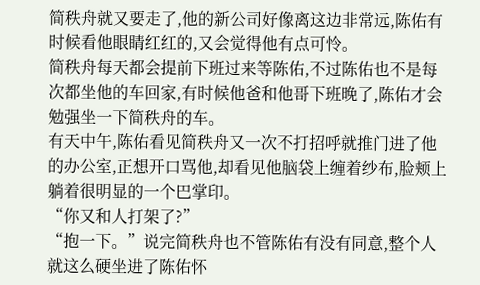简秩舟就又要走了,他的新公司好像离这边非常远,陈佑有时候看他眼睛红红的,又会觉得他有点可怜。
简秩舟每天都会提前下班过来等陈佑,不过陈佑也不是每次都坐他的车回家,有时候他爸和他哥下班晚了,陈佑才会勉强坐一下简秩舟的车。
有天中午,陈佑看见简秩舟又一次不打招呼就推门进了他的办公室,正想开口骂他,却看见他脑袋上缠着纱布,脸颊上躺着很明显的一个巴掌印。
“你又和人打架了?”
“抱一下。”说完简秩舟也不管陈佑有没有同意,整个人就这么硬坐进了陈佑怀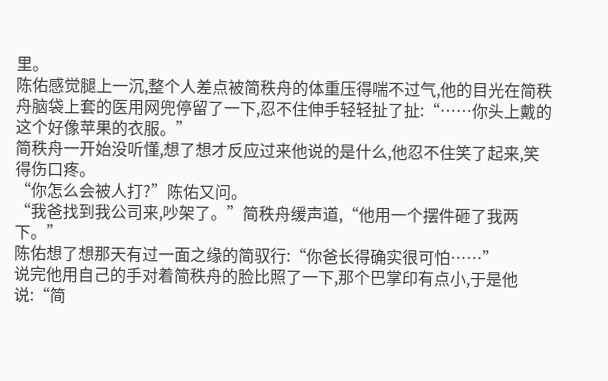里。
陈佑感觉腿上一沉,整个人差点被简秩舟的体重压得喘不过气,他的目光在简秩舟脑袋上套的医用网兜停留了一下,忍不住伸手轻轻扯了扯:“……你头上戴的这个好像苹果的衣服。”
简秩舟一开始没听懂,想了想才反应过来他说的是什么,他忍不住笑了起来,笑得伤口疼。
“你怎么会被人打?”陈佑又问。
“我爸找到我公司来,吵架了。”简秩舟缓声道,“他用一个摆件砸了我两下。”
陈佑想了想那天有过一面之缘的简驭行:“你爸长得确实很可怕……”
说完他用自己的手对着简秩舟的脸比照了一下,那个巴掌印有点小,于是他说:“简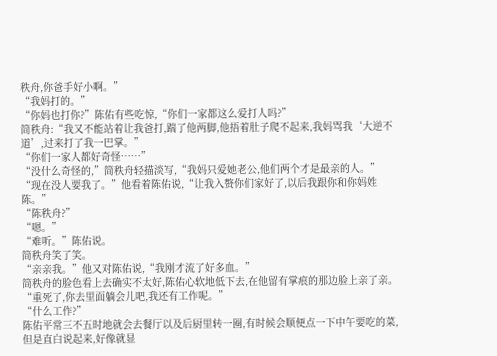秩舟,你爸手好小啊。”
“我妈打的。”
“你妈也打你?”陈佑有些吃惊,“你们一家都这么爱打人吗?”
简秩舟:“我又不能站着让我爸打,踹了他两脚,他捂着肚子爬不起来,我妈骂我‘大逆不道’,过来打了我一巴掌。”
“你们一家人都好奇怪……”
“没什么奇怪的,”简秩舟轻描淡写,“我妈只爱她老公,他们两个才是最亲的人。”
“现在没人要我了。”他看着陈佑说,“让我入赘你们家好了,以后我跟你和你妈姓陈。”
“陈秩舟?”
“嗯。”
“难听。”陈佑说。
简秩舟笑了笑。
“亲亲我。”他又对陈佑说,“我刚才流了好多血。”
简秩舟的脸色看上去确实不太好,陈佑心软地低下去,在他留有掌痕的那边脸上亲了亲。
“重死了,你去里面躺会儿吧,我还有工作呢。”
“什么工作?”
陈佑平常三不五时地就会去餐厅以及后厨里转一圈,有时候会顺便点一下中午要吃的菜,但是直白说起来,好像就显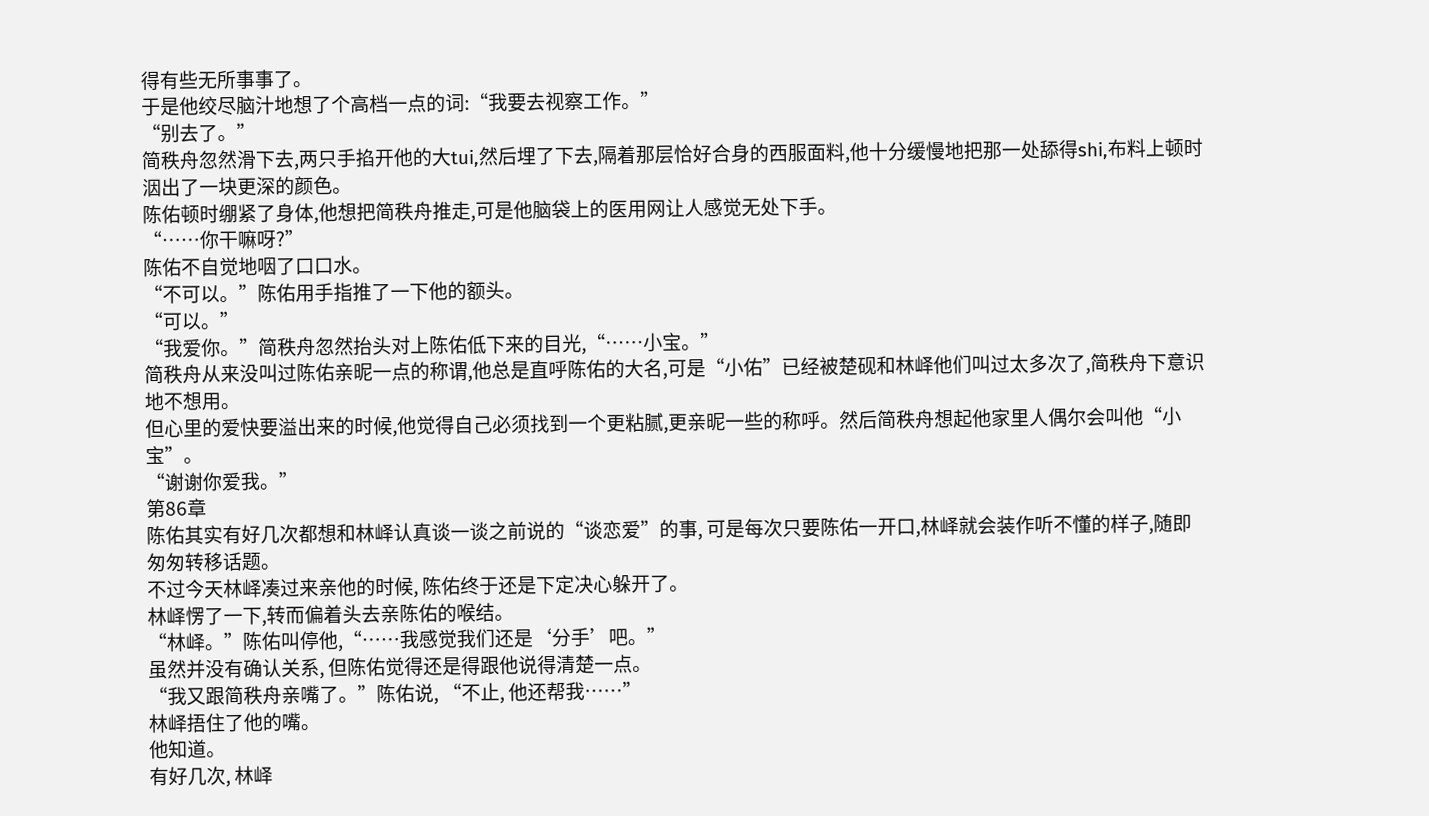得有些无所事事了。
于是他绞尽脑汁地想了个高档一点的词:“我要去视察工作。”
“别去了。”
简秩舟忽然滑下去,两只手掐开他的大tui,然后埋了下去,隔着那层恰好合身的西服面料,他十分缓慢地把那一处舔得shi,布料上顿时洇出了一块更深的颜色。
陈佑顿时绷紧了身体,他想把简秩舟推走,可是他脑袋上的医用网让人感觉无处下手。
“……你干嘛呀?”
陈佑不自觉地咽了口口水。
“不可以。”陈佑用手指推了一下他的额头。
“可以。”
“我爱你。”简秩舟忽然抬头对上陈佑低下来的目光,“……小宝。”
简秩舟从来没叫过陈佑亲昵一点的称谓,他总是直呼陈佑的大名,可是“小佑”已经被楚砚和林峄他们叫过太多次了,简秩舟下意识地不想用。
但心里的爱快要溢出来的时候,他觉得自己必须找到一个更粘腻,更亲昵一些的称呼。然后简秩舟想起他家里人偶尔会叫他“小宝”。
“谢谢你爱我。”
第86章
陈佑其实有好几次都想和林峄认真谈一谈之前说的“谈恋爱”的事, 可是每次只要陈佑一开口,林峄就会装作听不懂的样子,随即匆匆转移话题。
不过今天林峄凑过来亲他的时候, 陈佑终于还是下定决心躲开了。
林峄愣了一下,转而偏着头去亲陈佑的喉结。
“林峄。”陈佑叫停他,“……我感觉我们还是‘分手’吧。”
虽然并没有确认关系, 但陈佑觉得还是得跟他说得清楚一点。
“我又跟简秩舟亲嘴了。”陈佑说, “不止, 他还帮我……”
林峄捂住了他的嘴。
他知道。
有好几次, 林峄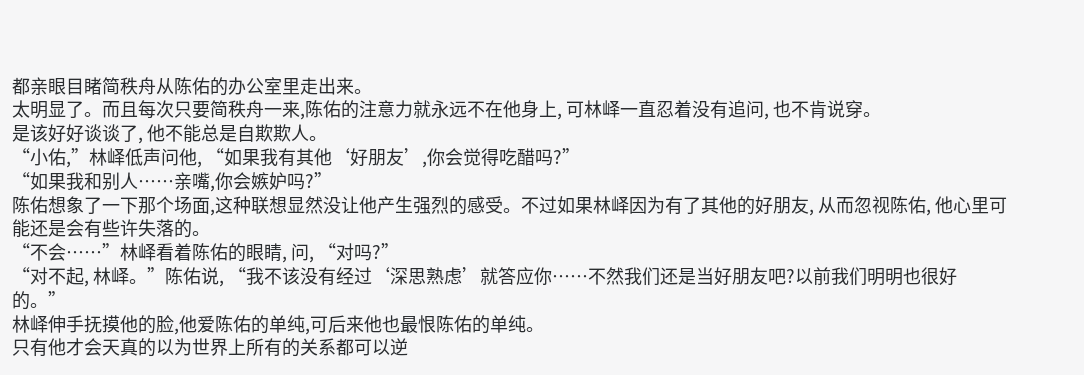都亲眼目睹简秩舟从陈佑的办公室里走出来。
太明显了。而且每次只要简秩舟一来,陈佑的注意力就永远不在他身上, 可林峄一直忍着没有追问, 也不肯说穿。
是该好好谈谈了, 他不能总是自欺欺人。
“小佑,”林峄低声问他, “如果我有其他‘好朋友’,你会觉得吃醋吗?”
“如果我和别人……亲嘴,你会嫉妒吗?”
陈佑想象了一下那个场面,这种联想显然没让他产生强烈的感受。不过如果林峄因为有了其他的好朋友, 从而忽视陈佑, 他心里可能还是会有些许失落的。
“不会……”林峄看着陈佑的眼睛, 问, “对吗?”
“对不起, 林峄。”陈佑说, “我不该没有经过‘深思熟虑’就答应你……不然我们还是当好朋友吧?以前我们明明也很好的。”
林峄伸手抚摸他的脸,他爱陈佑的单纯,可后来他也最恨陈佑的单纯。
只有他才会天真的以为世界上所有的关系都可以逆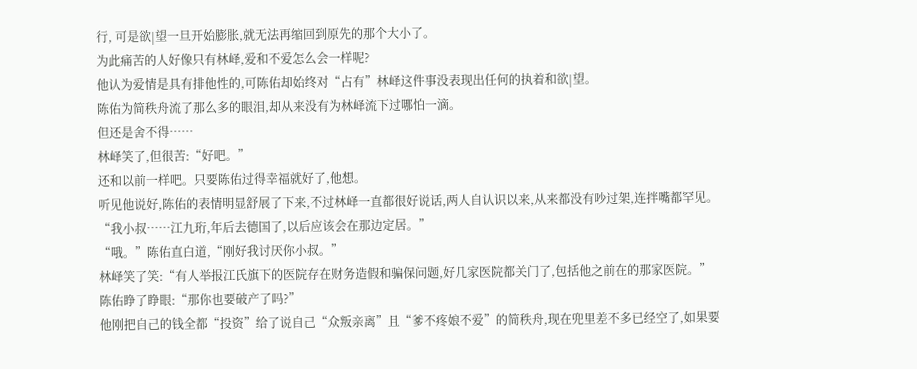行, 可是欲|望一旦开始膨胀,就无法再缩回到原先的那个大小了。
为此痛苦的人好像只有林峄,爱和不爱怎么会一样呢?
他认为爱情是具有排他性的,可陈佑却始终对“占有”林峄这件事没表现出任何的执着和欲|望。
陈佑为简秩舟流了那么多的眼泪,却从来没有为林峄流下过哪怕一滴。
但还是舍不得……
林峄笑了,但很苦:“好吧。”
还和以前一样吧。只要陈佑过得幸福就好了,他想。
听见他说好,陈佑的表情明显舒展了下来,不过林峄一直都很好说话,两人自认识以来,从来都没有吵过架,连拌嘴都罕见。
“我小叔……江九珩,年后去德国了,以后应该会在那边定居。”
“哦。”陈佑直白道,“刚好我讨厌你小叔。”
林峄笑了笑:“有人举报江氏旗下的医院存在财务造假和骗保问题,好几家医院都关门了,包括他之前在的那家医院。”
陈佑睁了睁眼:“那你也要破产了吗?”
他刚把自己的钱全都“投资”给了说自己“众叛亲离”且“爹不疼娘不爱”的简秩舟,现在兜里差不多已经空了,如果要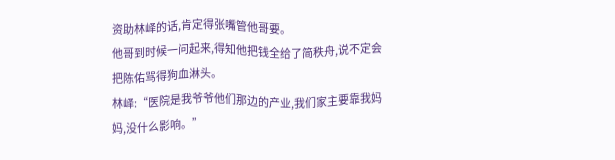资助林峄的话,肯定得张嘴管他哥要。
他哥到时候一问起来,得知他把钱全给了简秩舟,说不定会把陈佑骂得狗血淋头。
林峄:“医院是我爷爷他们那边的产业,我们家主要靠我妈妈,没什么影响。”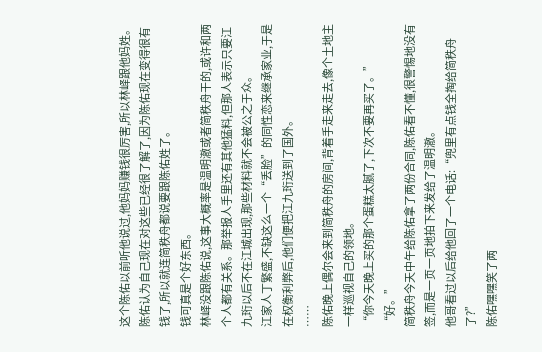这个陈佑以前听他说过,他妈妈赚钱很厉害,所以林峄跟他妈姓。陈佑认为自己现在对这些已经很了解了,因为陈佑现在变得很有钱了,所以就连简秩舟都说要跟陈佑姓了。
钱可真是个好东西。
林峄没跟陈佑说,这事大概率是温明澈或者简秩舟干的,或许和两个人都有关系。那举报人手里还有其他猛料,但那人表示只要江九珩以后不在江城出现,那些材料就不会被公之于众。
江家人丁繁盛,不缺这么一个“丢脸”的同性恋来继承家业,于是在权衡利弊后,他们便把江九珩送到了国外。
……
陈佑晚上偶尔会来到简秩舟的房间,背着手走来走去,像个土地主一样巡视自己的领地。
“你今天晚上买的那个蛋糕太腻了,下次不要再买了。”
“好。”
简秩舟今天中午给陈佑拿了两份合同,陈佑看不懂,很警惕地没有签,而是一页一页地拍下来发给了温明澈。
他哥看过以后给他回了一个电话:“兜里有点钱全掏给简秩舟了?”
陈佑嘿嘿笑了两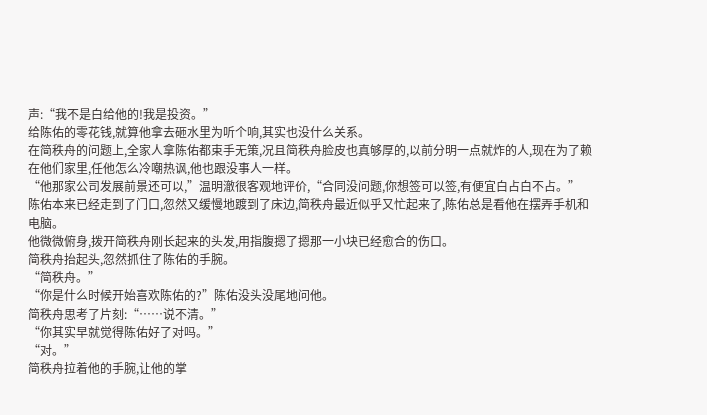声:“我不是白给他的!我是投资。”
给陈佑的零花钱,就算他拿去砸水里为听个响,其实也没什么关系。
在简秩舟的问题上,全家人拿陈佑都束手无策,况且简秩舟脸皮也真够厚的,以前分明一点就炸的人,现在为了赖在他们家里,任他怎么冷嘲热讽,他也跟没事人一样。
“他那家公司发展前景还可以,”温明澈很客观地评价,“合同没问题,你想签可以签,有便宜白占白不占。”
陈佑本来已经走到了门口,忽然又缓慢地踱到了床边,简秩舟最近似乎又忙起来了,陈佑总是看他在摆弄手机和电脑。
他微微俯身,拨开简秩舟刚长起来的头发,用指腹摁了摁那一小块已经愈合的伤口。
简秩舟抬起头,忽然抓住了陈佑的手腕。
“简秩舟。”
“你是什么时候开始喜欢陈佑的?”陈佑没头没尾地问他。
简秩舟思考了片刻:“……说不清。”
“你其实早就觉得陈佑好了对吗。”
“对。”
简秩舟拉着他的手腕,让他的掌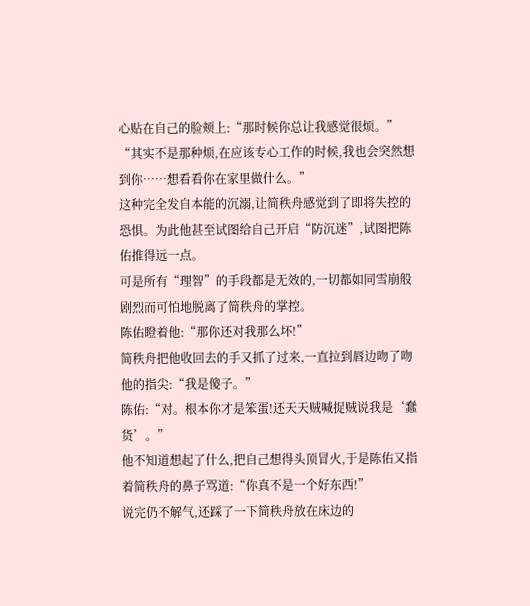心贴在自己的脸颊上:“那时候你总让我感觉很烦。”
“其实不是那种烦,在应该专心工作的时候,我也会突然想到你……想看看你在家里做什么。”
这种完全发自本能的沉溺,让简秩舟感觉到了即将失控的恐惧。为此他甚至试图给自己开启“防沉迷”,试图把陈佑推得远一点。
可是所有“理智”的手段都是无效的,一切都如同雪崩般剧烈而可怕地脱离了简秩舟的掌控。
陈佑瞪着他:“那你还对我那么坏!”
简秩舟把他收回去的手又抓了过来,一直拉到唇边吻了吻他的指尖:“我是傻子。”
陈佑:“对。根本你才是笨蛋!还天天贼喊捉贼说我是‘蠢货’。”
他不知道想起了什么,把自己想得头顶冒火,于是陈佑又指着简秩舟的鼻子骂道:“你真不是一个好东西!”
说完仍不解气,还踩了一下简秩舟放在床边的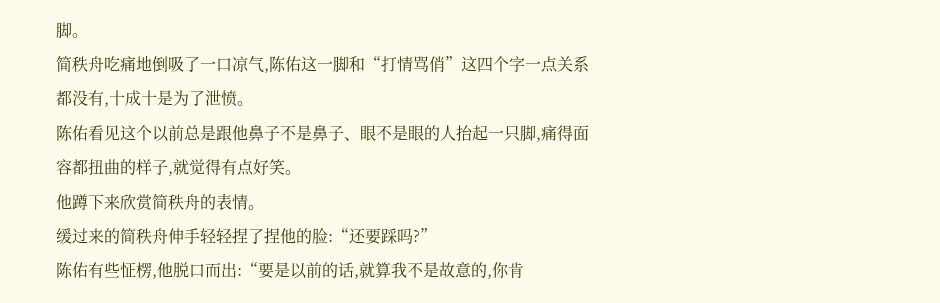脚。
简秩舟吃痛地倒吸了一口凉气,陈佑这一脚和“打情骂俏”这四个字一点关系都没有,十成十是为了泄愤。
陈佑看见这个以前总是跟他鼻子不是鼻子、眼不是眼的人抬起一只脚,痛得面容都扭曲的样子,就觉得有点好笑。
他蹲下来欣赏简秩舟的表情。
缓过来的简秩舟伸手轻轻捏了捏他的脸:“还要踩吗?”
陈佑有些怔楞,他脱口而出:“要是以前的话,就算我不是故意的,你肯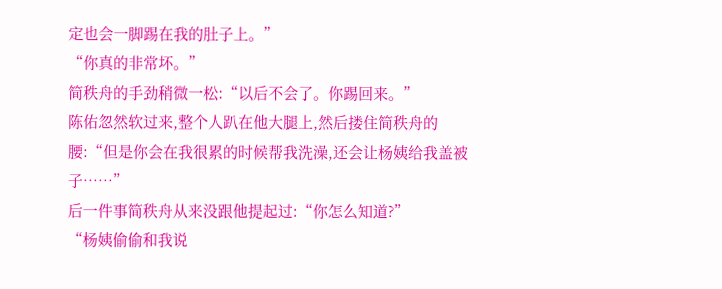定也会一脚踢在我的肚子上。”
“你真的非常坏。”
简秩舟的手劲稍微一松:“以后不会了。你踢回来。”
陈佑忽然软过来,整个人趴在他大腿上,然后搂住简秩舟的腰:“但是你会在我很累的时候帮我洗澡,还会让杨姨给我盖被子……”
后一件事简秩舟从来没跟他提起过:“你怎么知道?”
“杨姨偷偷和我说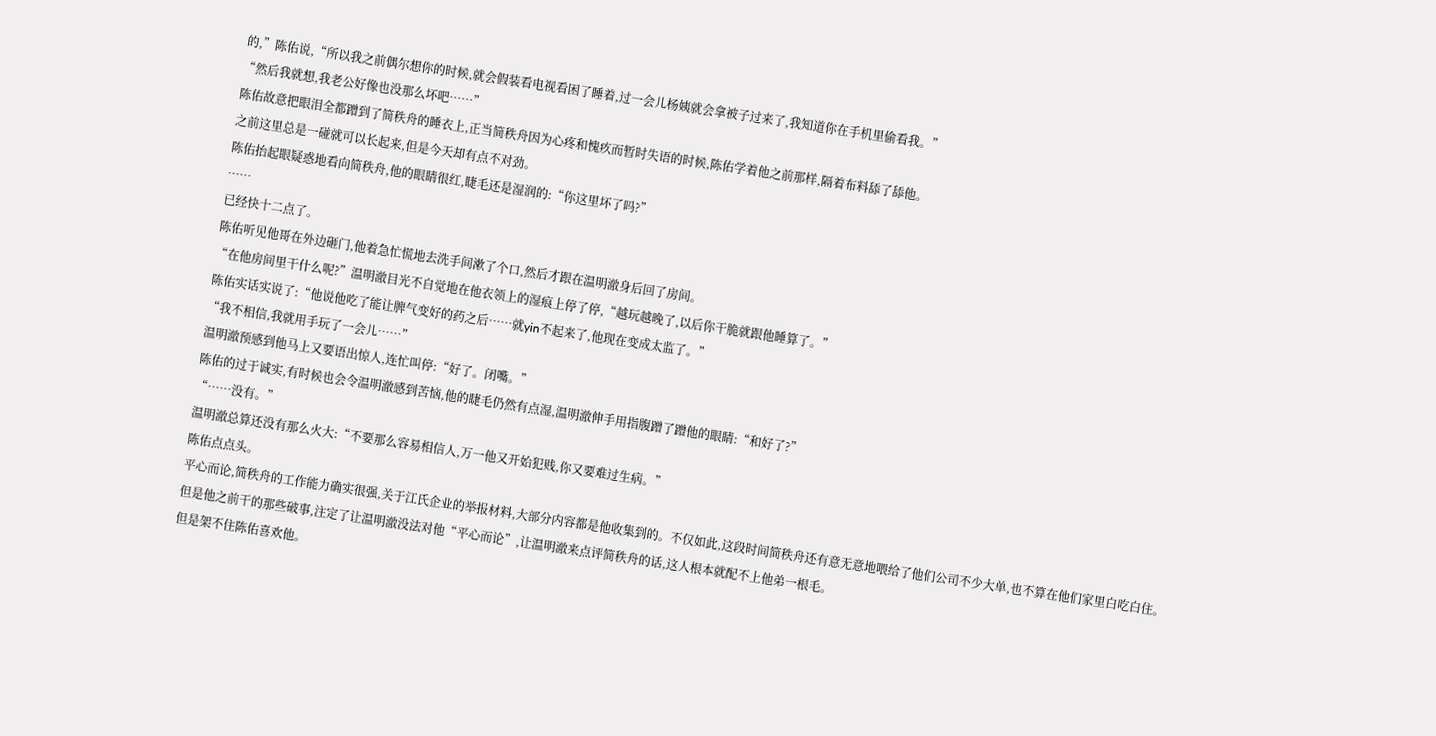的,”陈佑说,“所以我之前偶尔想你的时候,就会假装看电视看困了睡着,过一会儿杨姨就会拿被子过来了,我知道你在手机里偷看我。”
“然后我就想,我老公好像也没那么坏吧……”
陈佑故意把眼泪全都蹭到了简秩舟的睡衣上,正当简秩舟因为心疼和愧疚而暂时失语的时候,陈佑学着他之前那样,隔着布料舔了舔他。
之前这里总是一碰就可以长起来,但是今天却有点不对劲。
陈佑抬起眼疑惑地看向简秩舟,他的眼睛很红,睫毛还是湿润的:“你这里坏了吗?”
……
已经快十二点了。
陈佑听见他哥在外边砸门,他着急忙慌地去洗手间漱了个口,然后才跟在温明澈身后回了房间。
“在他房间里干什么呢?”温明澈目光不自觉地在他衣领上的湿痕上停了停,“越玩越晚了,以后你干脆就跟他睡算了。”
陈佑实话实说了:“他说他吃了能让脾气变好的药之后……就yin不起来了,他现在变成太监了。”
“我不相信,我就用手玩了一会儿……”
温明澈预感到他马上又要语出惊人,连忙叫停:“好了。闭嘴。”
陈佑的过于诚实,有时候也会令温明澈感到苦恼,他的睫毛仍然有点湿,温明澈伸手用指腹蹭了蹭他的眼睛:“和好了?”
“……没有。”
温明澈总算还没有那么火大:“不要那么容易相信人,万一他又开始犯贱,你又要难过生病。”
陈佑点点头。
平心而论,简秩舟的工作能力确实很强,关于江氏企业的举报材料,大部分内容都是他收集到的。不仅如此,这段时间简秩舟还有意无意地喂给了他们公司不少大单,也不算在他们家里白吃白住。
但是他之前干的那些破事,注定了让温明澈没法对他“平心而论”,让温明澈来点评简秩舟的话,这人根本就配不上他弟一根毛。
但是架不住陈佑喜欢他。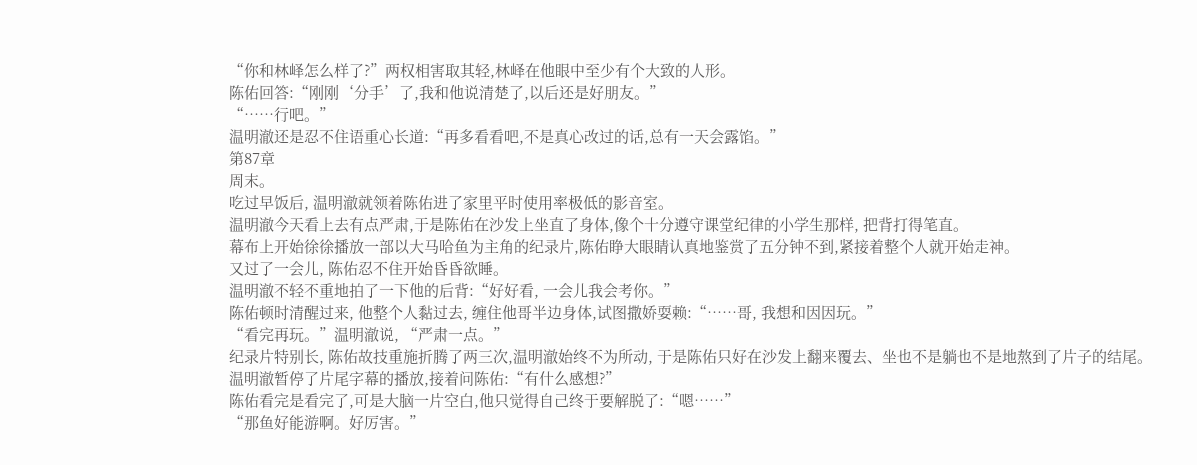“你和林峄怎么样了?”两权相害取其轻,林峄在他眼中至少有个大致的人形。
陈佑回答:“刚刚‘分手’了,我和他说清楚了,以后还是好朋友。”
“……行吧。”
温明澈还是忍不住语重心长道:“再多看看吧,不是真心改过的话,总有一天会露馅。”
第87章
周末。
吃过早饭后, 温明澈就领着陈佑进了家里平时使用率极低的影音室。
温明澈今天看上去有点严肃,于是陈佑在沙发上坐直了身体,像个十分遵守课堂纪律的小学生那样, 把背打得笔直。
幕布上开始徐徐播放一部以大马哈鱼为主角的纪录片,陈佑睁大眼睛认真地鉴赏了五分钟不到,紧接着整个人就开始走神。
又过了一会儿, 陈佑忍不住开始昏昏欲睡。
温明澈不轻不重地拍了一下他的后背:“好好看, 一会儿我会考你。”
陈佑顿时清醒过来, 他整个人黏过去, 缠住他哥半边身体,试图撒娇耍赖:“……哥, 我想和因因玩。”
“看完再玩。”温明澈说, “严肃一点。”
纪录片特别长, 陈佑故技重施折腾了两三次,温明澈始终不为所动, 于是陈佑只好在沙发上翻来覆去、坐也不是躺也不是地熬到了片子的结尾。
温明澈暂停了片尾字幕的播放,接着问陈佑:“有什么感想?”
陈佑看完是看完了,可是大脑一片空白,他只觉得自己终于要解脱了:“嗯……”
“那鱼好能游啊。好厉害。”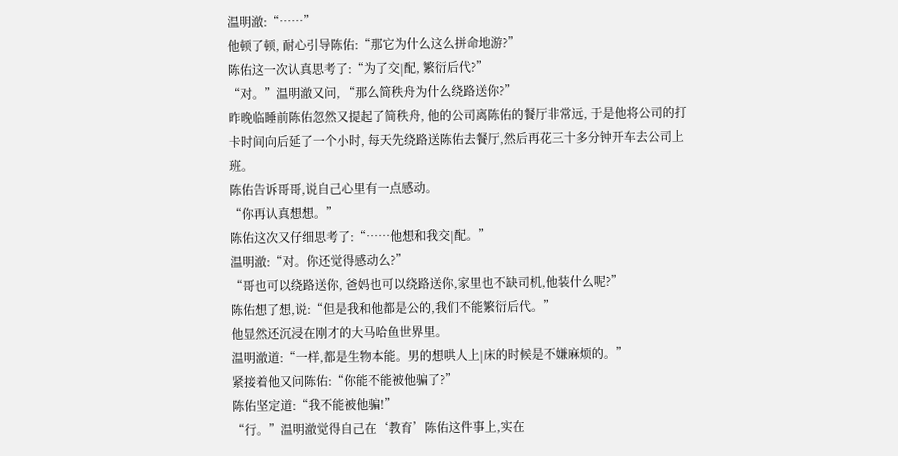温明澈:“……”
他顿了顿, 耐心引导陈佑:“那它为什么这么拼命地游?”
陈佑这一次认真思考了:“为了交|配, 繁衍后代?”
“对。”温明澈又问, “那么简秩舟为什么绕路送你?”
昨晚临睡前陈佑忽然又提起了简秩舟, 他的公司离陈佑的餐厅非常远, 于是他将公司的打卡时间向后延了一个小时, 每天先绕路送陈佑去餐厅,然后再花三十多分钟开车去公司上班。
陈佑告诉哥哥,说自己心里有一点感动。
“你再认真想想。”
陈佑这次又仔细思考了:“……他想和我交|配。”
温明澈:“对。你还觉得感动么?”
“哥也可以绕路送你, 爸妈也可以绕路送你,家里也不缺司机,他装什么呢?”
陈佑想了想,说:“但是我和他都是公的,我们不能繁衍后代。”
他显然还沉浸在刚才的大马哈鱼世界里。
温明澈道:“一样,都是生物本能。男的想哄人上|床的时候是不嫌麻烦的。”
紧接着他又问陈佑:“你能不能被他骗了?”
陈佑坚定道:“我不能被他骗!”
“行。”温明澈觉得自己在‘教育’陈佑这件事上,实在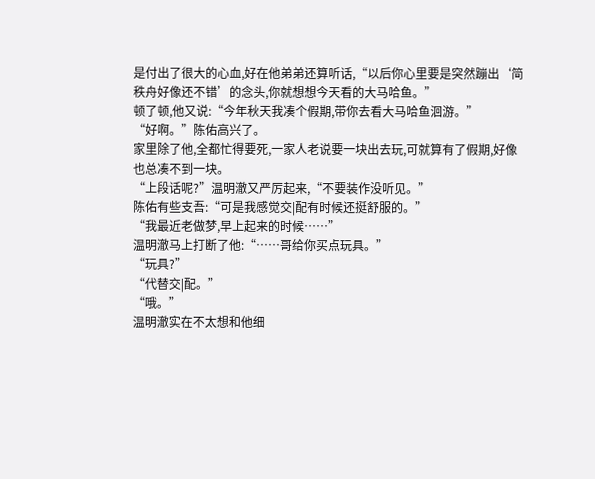是付出了很大的心血,好在他弟弟还算听话,“以后你心里要是突然蹦出‘简秩舟好像还不错’的念头,你就想想今天看的大马哈鱼。”
顿了顿,他又说:“今年秋天我凑个假期,带你去看大马哈鱼洄游。”
“好啊。”陈佑高兴了。
家里除了他,全都忙得要死,一家人老说要一块出去玩,可就算有了假期,好像也总凑不到一块。
“上段话呢?”温明澈又严厉起来,“不要装作没听见。”
陈佑有些支吾:“可是我感觉交|配有时候还挺舒服的。”
“我最近老做梦,早上起来的时候……”
温明澈马上打断了他:“……哥给你买点玩具。”
“玩具?”
“代替交|配。”
“哦。”
温明澈实在不太想和他细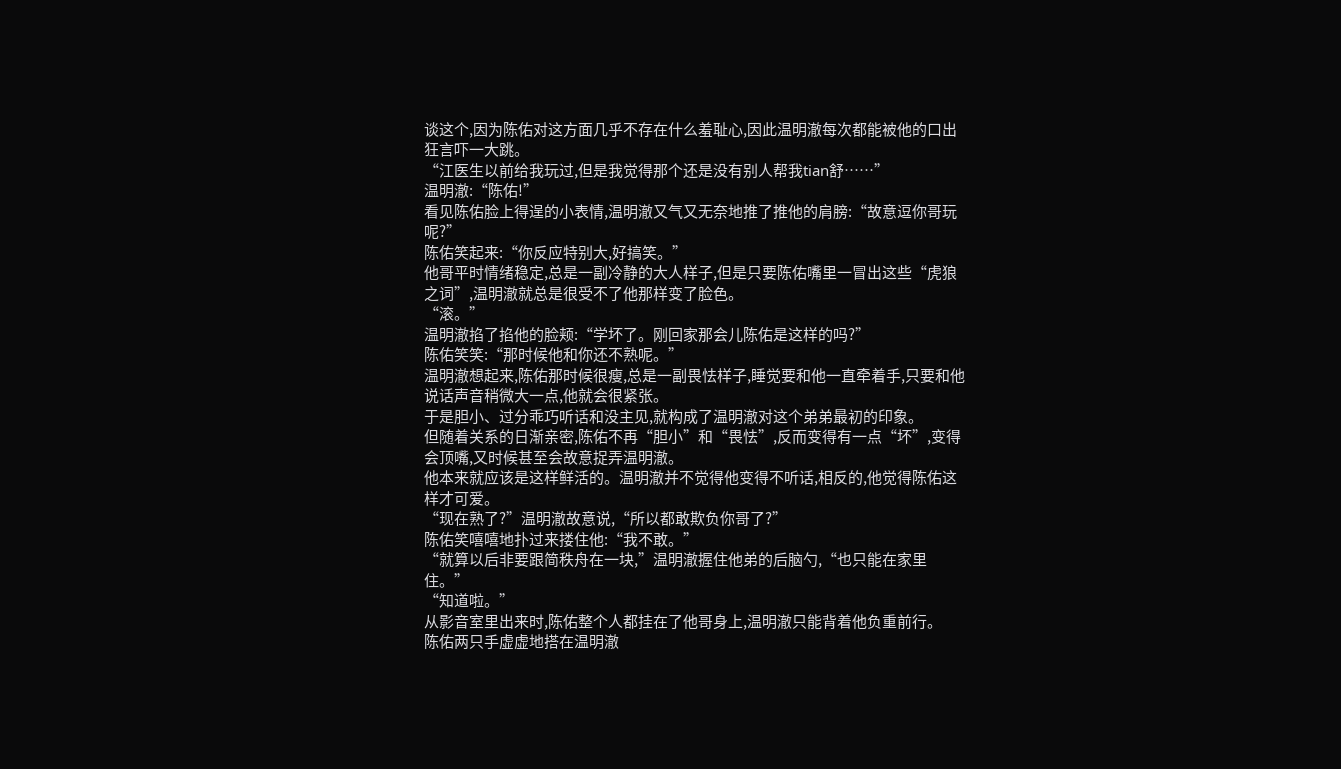谈这个,因为陈佑对这方面几乎不存在什么羞耻心,因此温明澈每次都能被他的口出狂言吓一大跳。
“江医生以前给我玩过,但是我觉得那个还是没有别人帮我tian舒……”
温明澈:“陈佑!”
看见陈佑脸上得逞的小表情,温明澈又气又无奈地推了推他的肩膀:“故意逗你哥玩呢?”
陈佑笑起来:“你反应特别大,好搞笑。”
他哥平时情绪稳定,总是一副冷静的大人样子,但是只要陈佑嘴里一冒出这些“虎狼之词”,温明澈就总是很受不了他那样变了脸色。
“滚。”
温明澈掐了掐他的脸颊:“学坏了。刚回家那会儿陈佑是这样的吗?”
陈佑笑笑:“那时候他和你还不熟呢。”
温明澈想起来,陈佑那时候很瘦,总是一副畏怯样子,睡觉要和他一直牵着手,只要和他说话声音稍微大一点,他就会很紧张。
于是胆小、过分乖巧听话和没主见,就构成了温明澈对这个弟弟最初的印象。
但随着关系的日渐亲密,陈佑不再“胆小”和“畏怯”,反而变得有一点“坏”,变得会顶嘴,又时候甚至会故意捉弄温明澈。
他本来就应该是这样鲜活的。温明澈并不觉得他变得不听话,相反的,他觉得陈佑这样才可爱。
“现在熟了?”温明澈故意说,“所以都敢欺负你哥了?”
陈佑笑嘻嘻地扑过来搂住他:“我不敢。”
“就算以后非要跟简秩舟在一块,”温明澈握住他弟的后脑勺,“也只能在家里住。”
“知道啦。”
从影音室里出来时,陈佑整个人都挂在了他哥身上,温明澈只能背着他负重前行。
陈佑两只手虚虚地搭在温明澈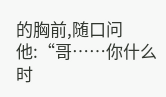的胸前,随口问他:“哥……你什么时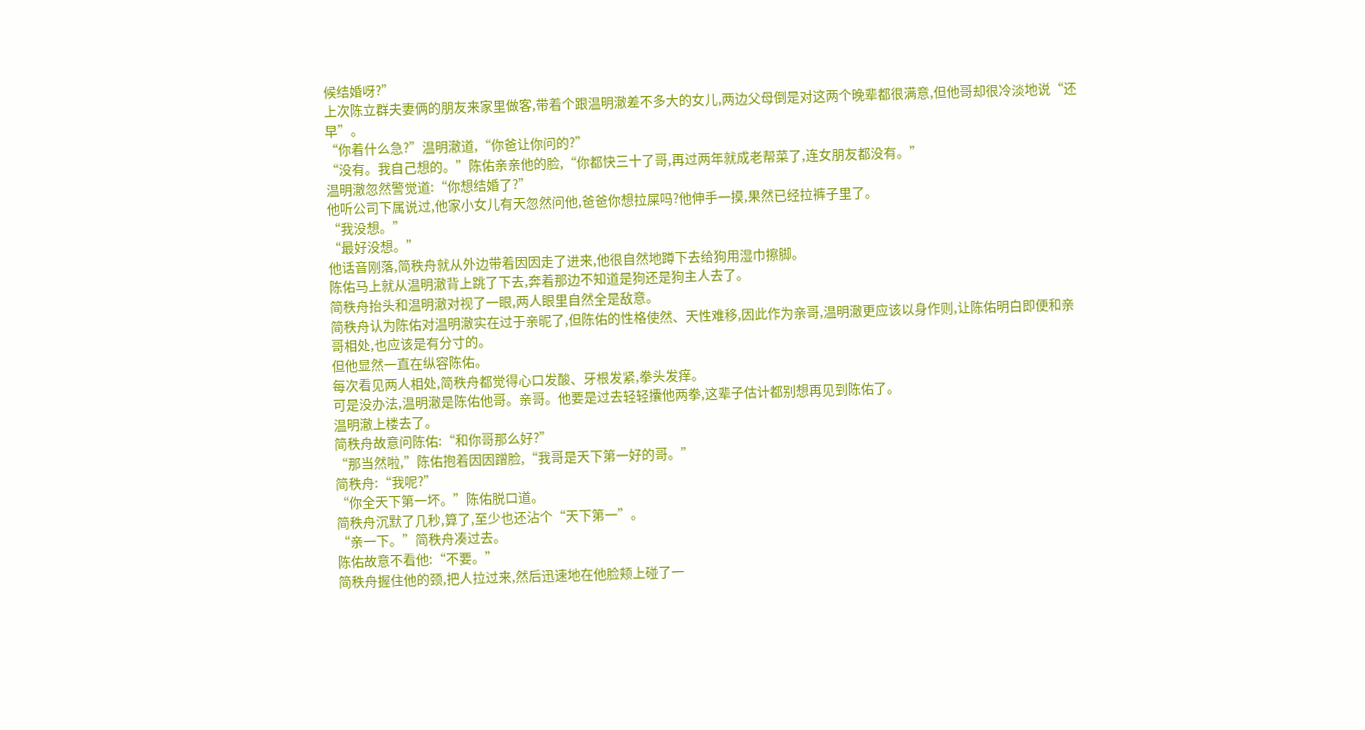候结婚呀?”
上次陈立群夫妻俩的朋友来家里做客,带着个跟温明澈差不多大的女儿,两边父母倒是对这两个晚辈都很满意,但他哥却很冷淡地说“还早”。
“你着什么急?”温明澈道,“你爸让你问的?”
“没有。我自己想的。”陈佑亲亲他的脸,“你都快三十了哥,再过两年就成老帮菜了,连女朋友都没有。”
温明澈忽然警觉道:“你想结婚了?”
他听公司下属说过,他家小女儿有天忽然问他,爸爸你想拉屎吗?他伸手一摸,果然已经拉裤子里了。
“我没想。”
“最好没想。”
他话音刚落,简秩舟就从外边带着因因走了进来,他很自然地蹲下去给狗用湿巾擦脚。
陈佑马上就从温明澈背上跳了下去,奔着那边不知道是狗还是狗主人去了。
简秩舟抬头和温明澈对视了一眼,两人眼里自然全是敌意。
简秩舟认为陈佑对温明澈实在过于亲昵了,但陈佑的性格使然、天性难移,因此作为亲哥,温明澈更应该以身作则,让陈佑明白即便和亲哥相处,也应该是有分寸的。
但他显然一直在纵容陈佑。
每次看见两人相处,简秩舟都觉得心口发酸、牙根发紧,拳头发痒。
可是没办法,温明澈是陈佑他哥。亲哥。他要是过去轻轻攮他两拳,这辈子估计都别想再见到陈佑了。
温明澈上楼去了。
简秩舟故意问陈佑:“和你哥那么好?”
“那当然啦,”陈佑抱着因因蹭脸,“我哥是天下第一好的哥。”
简秩舟:“我呢?”
“你全天下第一坏。”陈佑脱口道。
简秩舟沉默了几秒,算了,至少也还沾个“天下第一”。
“亲一下。”简秩舟凑过去。
陈佑故意不看他:“不要。”
简秩舟握住他的颈,把人拉过来,然后迅速地在他脸颊上碰了一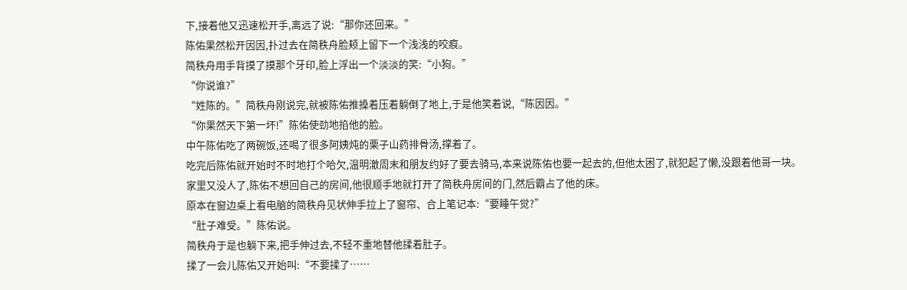下,接着他又迅速松开手,离远了说:“那你还回来。”
陈佑果然松开因因,扑过去在简秩舟脸颊上留下一个浅浅的咬痕。
简秩舟用手背摸了摸那个牙印,脸上浮出一个淡淡的笑:“小狗。”
“你说谁?”
“姓陈的。”简秩舟刚说完,就被陈佑推搡着压着躺倒了地上,于是他笑着说,“陈因因。”
“你果然天下第一坏!”陈佑使劲地掐他的脸。
中午陈佑吃了两碗饭,还喝了很多阿姨炖的栗子山药排骨汤,撑着了。
吃完后陈佑就开始时不时地打个哈欠,温明澈周末和朋友约好了要去骑马,本来说陈佑也要一起去的,但他太困了,就犯起了懒,没跟着他哥一块。
家里又没人了,陈佑不想回自己的房间,他很顺手地就打开了简秩舟房间的门,然后霸占了他的床。
原本在窗边桌上看电脑的简秩舟见状伸手拉上了窗帘、合上笔记本:“要睡午觉?”
“肚子难受。”陈佑说。
简秩舟于是也躺下来,把手伸过去,不轻不重地替他揉着肚子。
揉了一会儿陈佑又开始叫:“不要揉了……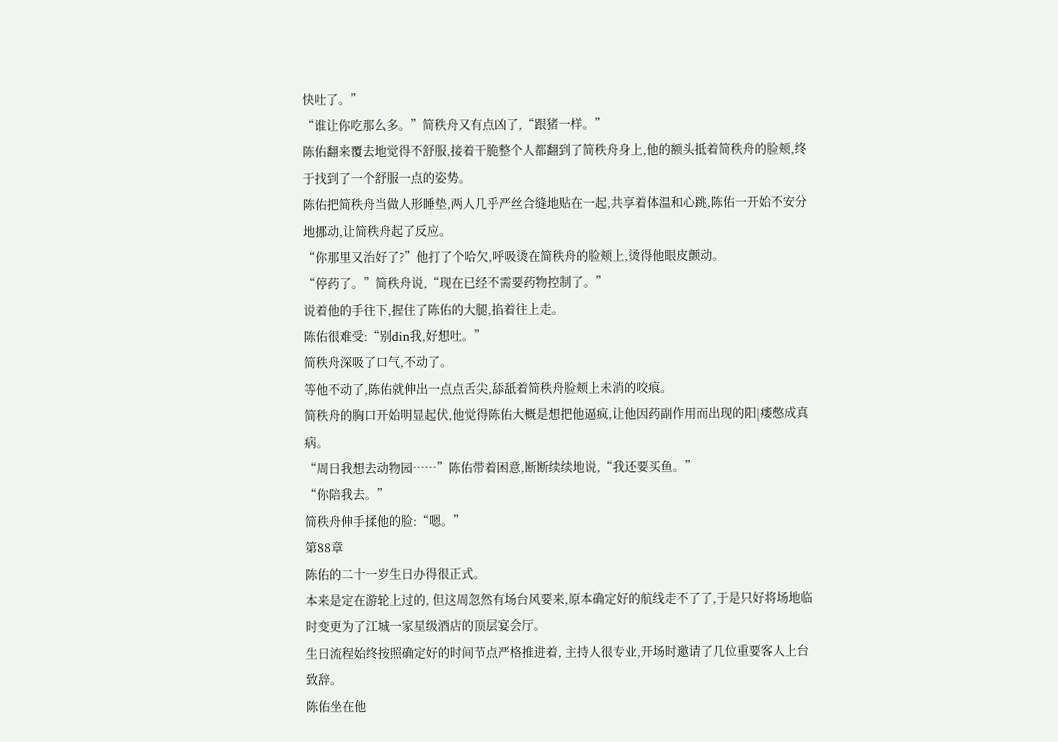快吐了。”
“谁让你吃那么多。”简秩舟又有点凶了,“跟猪一样。”
陈佑翻来覆去地觉得不舒服,接着干脆整个人都翻到了简秩舟身上,他的额头抵着简秩舟的脸颊,终于找到了一个舒服一点的姿势。
陈佑把简秩舟当做人形睡垫,两人几乎严丝合缝地贴在一起,共享着体温和心跳,陈佑一开始不安分地挪动,让简秩舟起了反应。
“你那里又治好了?”他打了个哈欠,呼吸烫在简秩舟的脸颊上,烫得他眼皮颤动。
“停药了。”简秩舟说,“现在已经不需要药物控制了。”
说着他的手往下,握住了陈佑的大腿,掐着往上走。
陈佑很难受:“别din我,好想吐。”
简秩舟深吸了口气,不动了。
等他不动了,陈佑就伸出一点点舌尖,舔舐着简秩舟脸颊上未消的咬痕。
简秩舟的胸口开始明显起伏,他觉得陈佑大概是想把他逼疯,让他因药副作用而出现的阳|痿憋成真病。
“周日我想去动物园……”陈佑带着困意,断断续续地说,“我还要买鱼。”
“你陪我去。”
简秩舟伸手揉他的脸:“嗯。”
第88章
陈佑的二十一岁生日办得很正式。
本来是定在游轮上过的, 但这周忽然有场台风要来,原本确定好的航线走不了了,于是只好将场地临时变更为了江城一家星级酒店的顶层宴会厅。
生日流程始终按照确定好的时间节点严格推进着, 主持人很专业,开场时邀请了几位重要客人上台致辞。
陈佑坐在他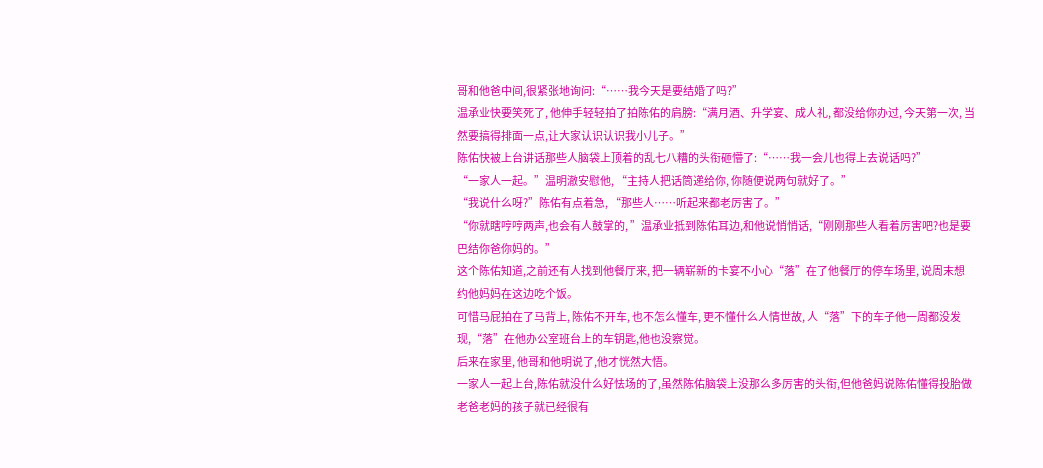哥和他爸中间,很紧张地询问:“……我今天是要结婚了吗?”
温承业快要笑死了, 他伸手轻轻拍了拍陈佑的肩膀:“满月酒、升学宴、成人礼, 都没给你办过, 今天第一次, 当然要搞得排面一点,让大家认识认识我小儿子。”
陈佑快被上台讲话那些人脑袋上顶着的乱七八糟的头衔砸懵了:“……我一会儿也得上去说话吗?”
“一家人一起。”温明澈安慰他, “主持人把话筒递给你, 你随便说两句就好了。”
“我说什么呀?”陈佑有点着急, “那些人……听起来都老厉害了。”
“你就瞎哼哼两声,也会有人鼓掌的, ”温承业抵到陈佑耳边,和他说悄悄话,“刚刚那些人看着厉害吧?也是要巴结你爸你妈的。”
这个陈佑知道,之前还有人找到他餐厅来, 把一辆崭新的卡宴不小心“落”在了他餐厅的停车场里, 说周末想约他妈妈在这边吃个饭。
可惜马屁拍在了马背上, 陈佑不开车, 也不怎么懂车, 更不懂什么人情世故, 人“落”下的车子他一周都没发现,“落”在他办公室班台上的车钥匙,他也没察觉。
后来在家里, 他哥和他明说了,他才恍然大悟。
一家人一起上台,陈佑就没什么好怯场的了,虽然陈佑脑袋上没那么多厉害的头衔,但他爸妈说陈佑懂得投胎做老爸老妈的孩子就已经很有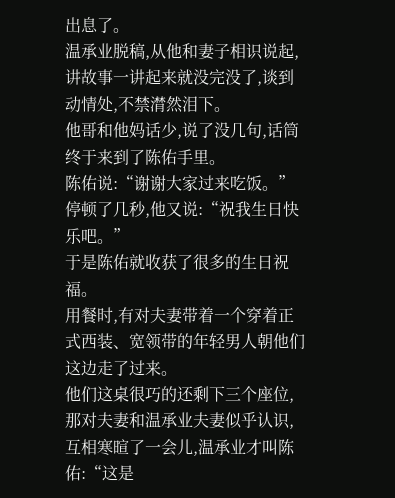出息了。
温承业脱稿,从他和妻子相识说起,讲故事一讲起来就没完没了,谈到动情处,不禁潸然泪下。
他哥和他妈话少,说了没几句,话筒终于来到了陈佑手里。
陈佑说:“谢谢大家过来吃饭。”
停顿了几秒,他又说:“祝我生日快乐吧。”
于是陈佑就收获了很多的生日祝福。
用餐时,有对夫妻带着一个穿着正式西装、宽领带的年轻男人朝他们这边走了过来。
他们这桌很巧的还剩下三个座位,那对夫妻和温承业夫妻似乎认识,互相寒暄了一会儿,温承业才叫陈佑:“这是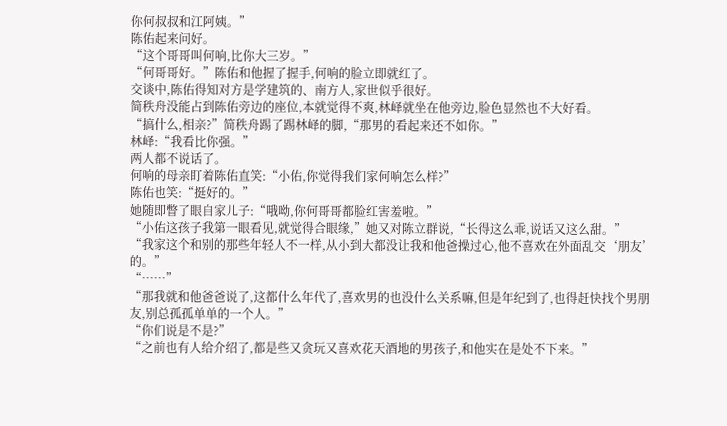你何叔叔和江阿姨。”
陈佑起来问好。
“这个哥哥叫何响,比你大三岁。”
“何哥哥好。”陈佑和他握了握手,何响的脸立即就红了。
交谈中,陈佑得知对方是学建筑的、南方人,家世似乎很好。
简秩舟没能占到陈佑旁边的座位,本就觉得不爽,林峄就坐在他旁边,脸色显然也不大好看。
“搞什么,相亲?”简秩舟踢了踢林峄的脚,“那男的看起来还不如你。”
林峄:“我看比你强。”
两人都不说话了。
何响的母亲盯着陈佑直笑:“小佑,你觉得我们家何响怎么样?”
陈佑也笑:“挺好的。”
她随即瞥了眼自家儿子:“哦呦,你何哥哥都脸红害羞啦。”
“小佑这孩子我第一眼看见,就觉得合眼缘,”她又对陈立群说,“长得这么乖,说话又这么甜。”
“我家这个和别的那些年轻人不一样,从小到大都没让我和他爸操过心,他不喜欢在外面乱交‘朋友’的。”
“……”
“那我就和他爸爸说了,这都什么年代了,喜欢男的也没什么关系嘛,但是年纪到了,也得赶快找个男朋友,别总孤孤单单的一个人。”
“你们说是不是?”
“之前也有人给介绍了,都是些又贪玩又喜欢花天酒地的男孩子,和他实在是处不下来。”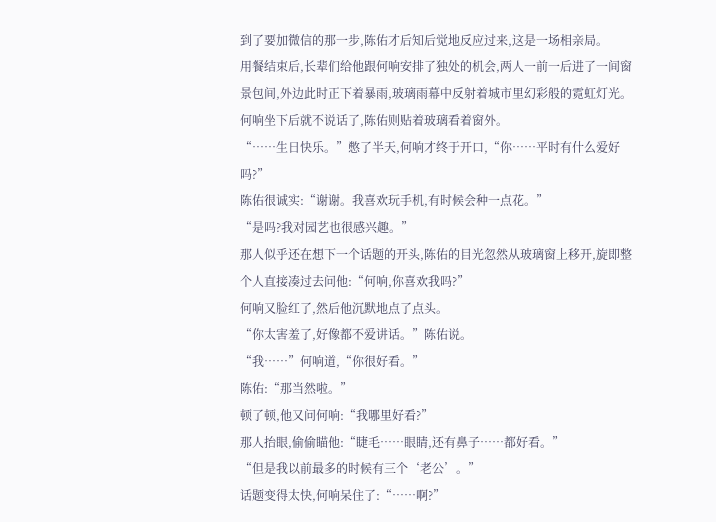到了要加微信的那一步,陈佑才后知后觉地反应过来,这是一场相亲局。
用餐结束后,长辈们给他跟何响安排了独处的机会,两人一前一后进了一间窗景包间,外边此时正下着暴雨,玻璃雨幕中反射着城市里幻彩般的霓虹灯光。
何响坐下后就不说话了,陈佑则贴着玻璃看着窗外。
“……生日快乐。”憋了半天,何响才终于开口,“你……平时有什么爱好吗?”
陈佑很诚实:“谢谢。我喜欢玩手机,有时候会种一点花。”
“是吗?我对园艺也很感兴趣。”
那人似乎还在想下一个话题的开头,陈佑的目光忽然从玻璃窗上移开,旋即整个人直接凑过去问他:“何响,你喜欢我吗?”
何响又脸红了,然后他沉默地点了点头。
“你太害羞了,好像都不爱讲话。”陈佑说。
“我……”何响道,“你很好看。”
陈佑:“那当然啦。”
顿了顿,他又问何响:“我哪里好看?”
那人抬眼,偷偷瞄他:“睫毛……眼睛,还有鼻子……都好看。”
“但是我以前最多的时候有三个‘老公’。”
话题变得太快,何响呆住了:“……啊?”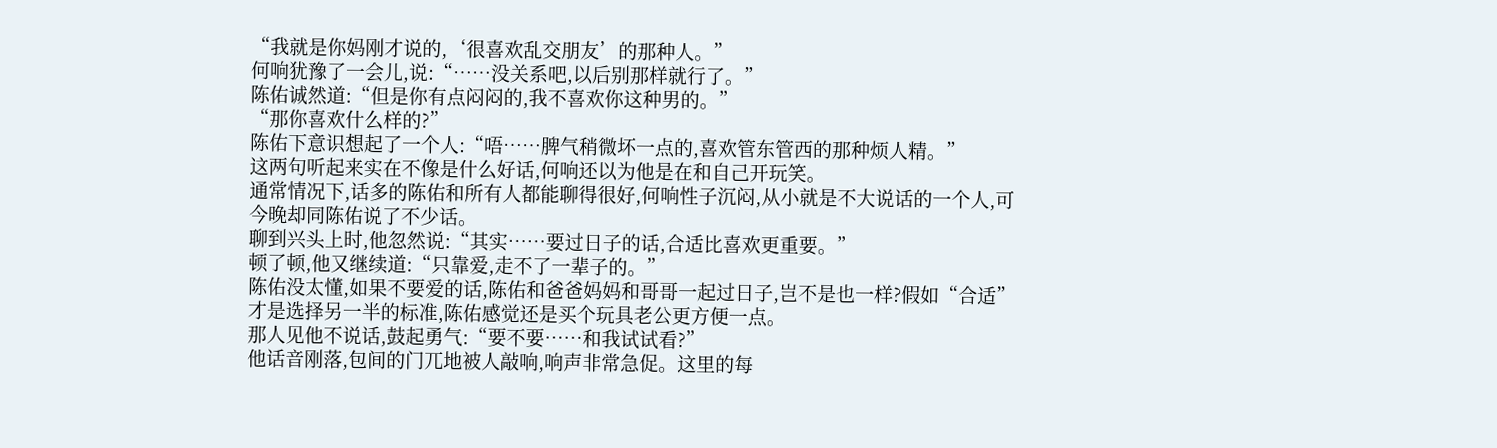“我就是你妈刚才说的,‘很喜欢乱交朋友’的那种人。”
何响犹豫了一会儿,说:“……没关系吧,以后别那样就行了。”
陈佑诚然道:“但是你有点闷闷的,我不喜欢你这种男的。”
“那你喜欢什么样的?”
陈佑下意识想起了一个人:“唔……脾气稍微坏一点的,喜欢管东管西的那种烦人精。”
这两句听起来实在不像是什么好话,何响还以为他是在和自己开玩笑。
通常情况下,话多的陈佑和所有人都能聊得很好,何响性子沉闷,从小就是不大说话的一个人,可今晚却同陈佑说了不少话。
聊到兴头上时,他忽然说:“其实……要过日子的话,合适比喜欢更重要。”
顿了顿,他又继续道:“只靠爱,走不了一辈子的。”
陈佑没太懂,如果不要爱的话,陈佑和爸爸妈妈和哥哥一起过日子,岂不是也一样?假如“合适”才是选择另一半的标准,陈佑感觉还是买个玩具老公更方便一点。
那人见他不说话,鼓起勇气:“要不要……和我试试看?”
他话音刚落,包间的门兀地被人敲响,响声非常急促。这里的每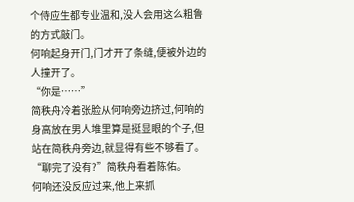个侍应生都专业温和,没人会用这么粗鲁的方式敲门。
何响起身开门,门才开了条缝,便被外边的人撞开了。
“你是……”
简秩舟冷着张脸从何响旁边挤过,何响的身高放在男人堆里算是挺显眼的个子,但站在简秩舟旁边,就显得有些不够看了。
“聊完了没有?”简秩舟看着陈佑。
何响还没反应过来,他上来抓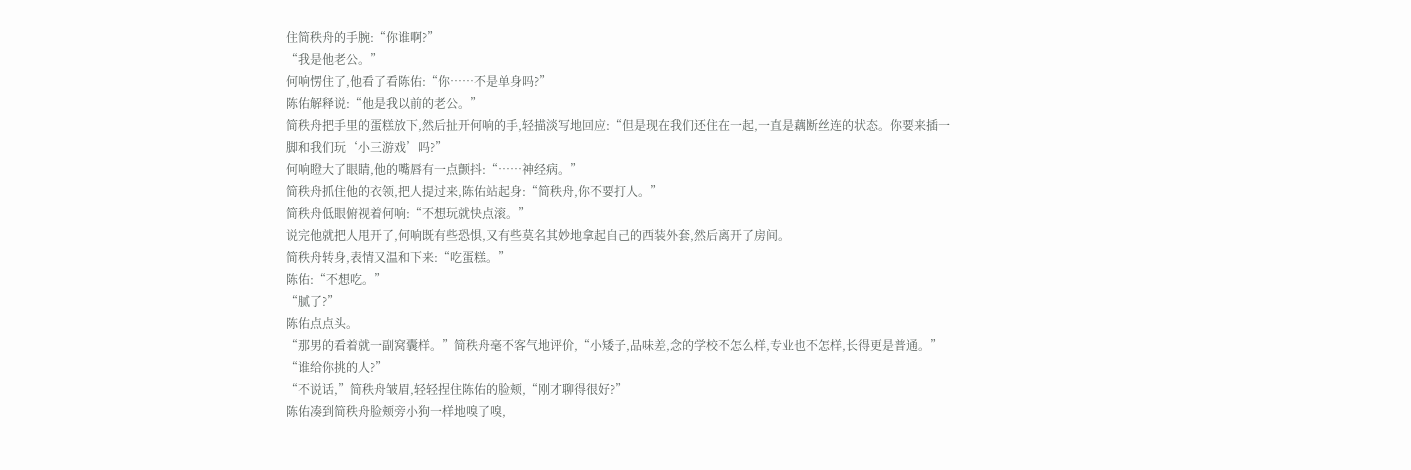住简秩舟的手腕:“你谁啊?”
“我是他老公。”
何响愣住了,他看了看陈佑:“你……不是单身吗?”
陈佑解释说:“他是我以前的老公。”
简秩舟把手里的蛋糕放下,然后扯开何响的手,轻描淡写地回应:“但是现在我们还住在一起,一直是藕断丝连的状态。你要来插一脚和我们玩‘小三游戏’吗?”
何响瞪大了眼睛,他的嘴唇有一点颤抖:“……神经病。”
简秩舟抓住他的衣领,把人提过来,陈佑站起身:“简秩舟,你不要打人。”
简秩舟低眼俯视着何响:“不想玩就快点滚。”
说完他就把人甩开了,何响既有些恐惧,又有些莫名其妙地拿起自己的西装外套,然后离开了房间。
简秩舟转身,表情又温和下来:“吃蛋糕。”
陈佑:“不想吃。”
“腻了?”
陈佑点点头。
“那男的看着就一副窝囊样。”简秩舟毫不客气地评价,“小矮子,品味差,念的学校不怎么样,专业也不怎样,长得更是普通。”
“谁给你挑的人?”
“不说话,”简秩舟皱眉,轻轻捏住陈佑的脸颊,“刚才聊得很好?”
陈佑凑到简秩舟脸颊旁小狗一样地嗅了嗅,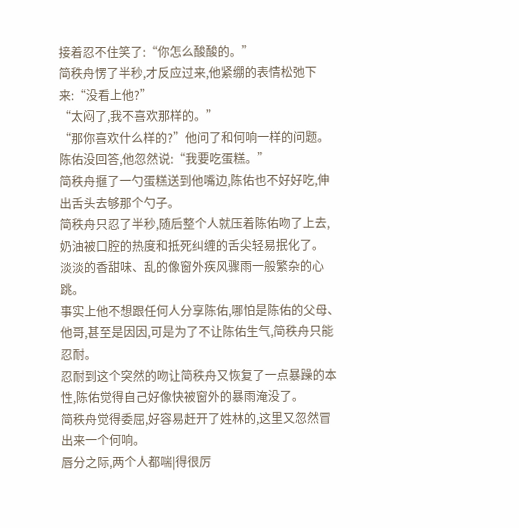接着忍不住笑了:“你怎么酸酸的。”
简秩舟愣了半秒,才反应过来,他紧绷的表情松弛下来:“没看上他?”
“太闷了,我不喜欢那样的。”
“那你喜欢什么样的?”他问了和何响一样的问题。
陈佑没回答,他忽然说:“我要吃蛋糕。”
简秩舟擓了一勺蛋糕送到他嘴边,陈佑也不好好吃,伸出舌头去够那个勺子。
简秩舟只忍了半秒,随后整个人就压着陈佑吻了上去,奶油被口腔的热度和抵死纠缠的舌尖轻易抿化了。
淡淡的香甜味、乱的像窗外疾风骤雨一般繁杂的心跳。
事实上他不想跟任何人分享陈佑,哪怕是陈佑的父母、他哥,甚至是因因,可是为了不让陈佑生气,简秩舟只能忍耐。
忍耐到这个突然的吻让简秩舟又恢复了一点暴躁的本性,陈佑觉得自己好像快被窗外的暴雨淹没了。
简秩舟觉得委屈,好容易赶开了姓林的,这里又忽然冒出来一个何响。
唇分之际,两个人都喘|得很厉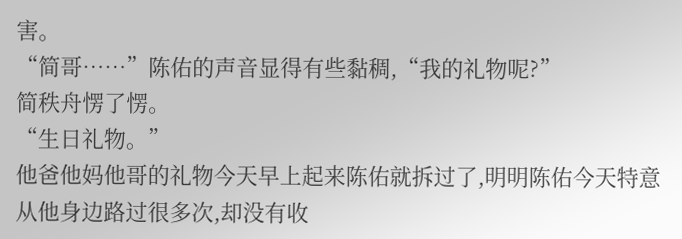害。
“简哥……”陈佑的声音显得有些黏稠,“我的礼物呢?”
简秩舟愣了愣。
“生日礼物。”
他爸他妈他哥的礼物今天早上起来陈佑就拆过了,明明陈佑今天特意从他身边路过很多次,却没有收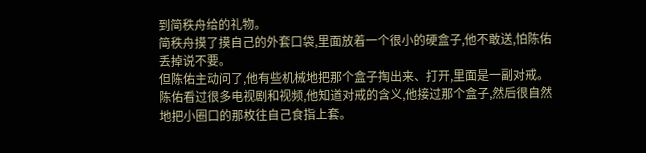到简秩舟给的礼物。
简秩舟摸了摸自己的外套口袋,里面放着一个很小的硬盒子,他不敢送,怕陈佑丢掉说不要。
但陈佑主动问了,他有些机械地把那个盒子掏出来、打开,里面是一副对戒。
陈佑看过很多电视剧和视频,他知道对戒的含义,他接过那个盒子,然后很自然地把小圈口的那枚往自己食指上套。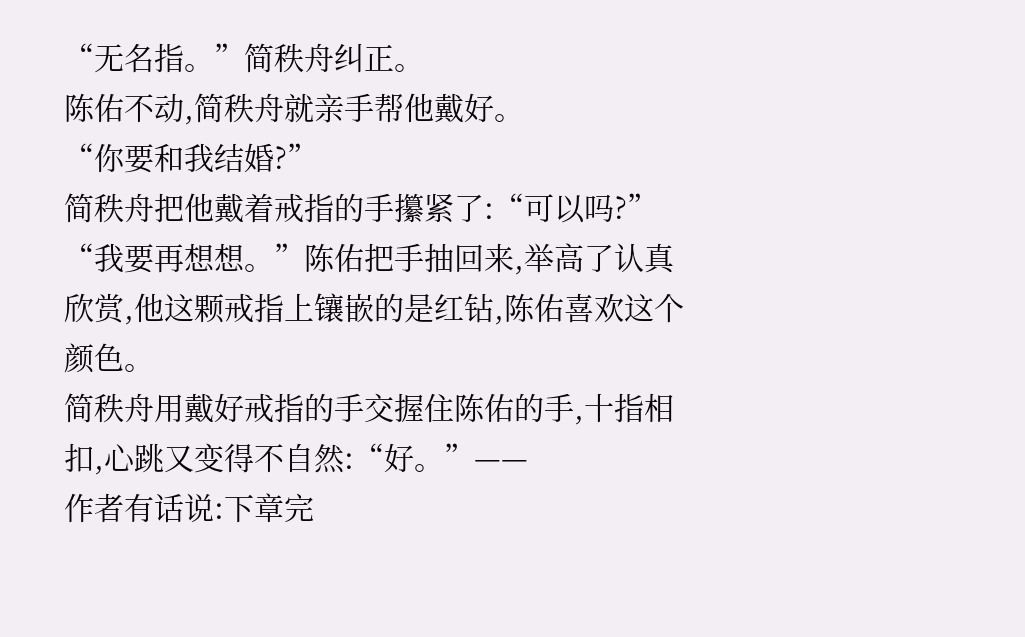“无名指。”简秩舟纠正。
陈佑不动,简秩舟就亲手帮他戴好。
“你要和我结婚?”
简秩舟把他戴着戒指的手攥紧了:“可以吗?”
“我要再想想。”陈佑把手抽回来,举高了认真欣赏,他这颗戒指上镶嵌的是红钻,陈佑喜欢这个颜色。
简秩舟用戴好戒指的手交握住陈佑的手,十指相扣,心跳又变得不自然:“好。”——
作者有话说:下章完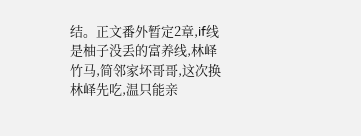结。正文番外暂定2章,if线是柚子没丢的富养线,林峄竹马,简邻家坏哥哥,这次换林峄先吃,温只能亲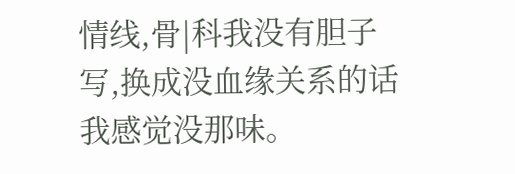情线,骨|科我没有胆子写,换成没血缘关系的话我感觉没那味。